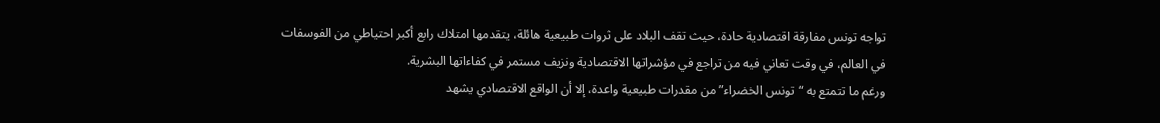تواجه تونس مفارقة اقتصادية حادة، حيث تقف البلاد على ثروات طبيعية هائلة، يتقدمها امتلاك رابع أكبر احتياطي من الفوسفات في العالم، في وقت تعاني فيه من تراجع في مؤشراتها الاقتصادية ونزيف مستمر في كفاءاتها البشرية.
ورغم ما تتمتع به “تونس الخضراء” من مقدرات طبيعية واعدة، إلا أن الواقع الاقتصادي يشهد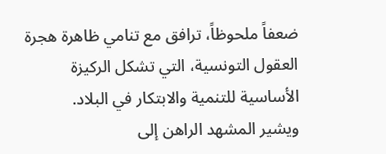ضعفاً ملحوظاً، ترافق مع تنامي ظاهرة هجرة العقول التونسية، التي تشكل الركيزة الأساسية للتنمية والابتكار في البلاد.
ويشير المشهد الراهن إلى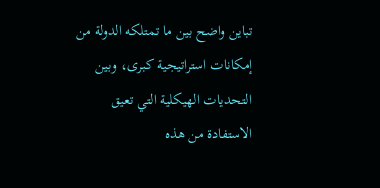تباين واضح بين ما تمتلكه الدولة من إمكانات استراتيجية كبرى، وبين التحديات الهيكلية التي تعيق الاستفادة من هذه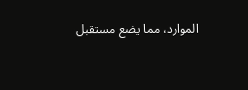الموارد، مما يضع مستقبل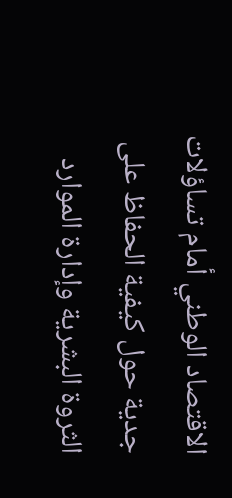الاقتصاد الوطني أمام تساؤلات جدية حول كيفية الحفاظ على الثروة البشرية وإدارة الموارد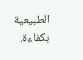الطبيعية بكفاءة.